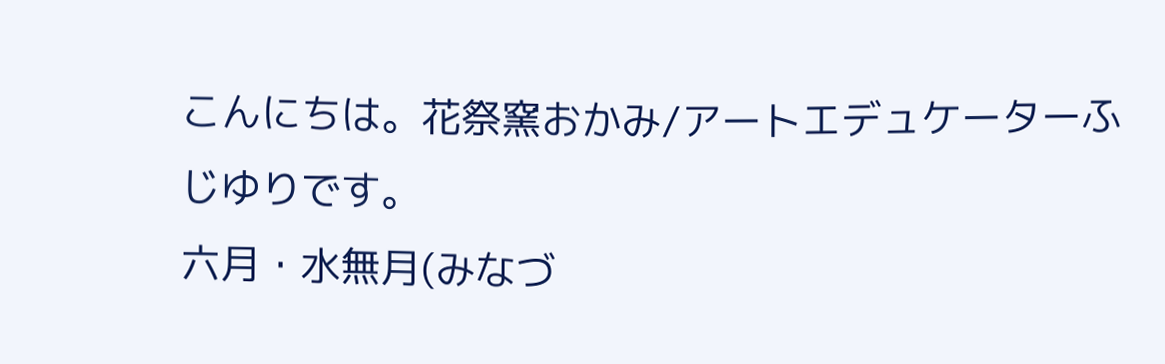こんにちは。花祭窯おかみ/アートエデュケーターふじゆりです。
六月・水無月(みなづ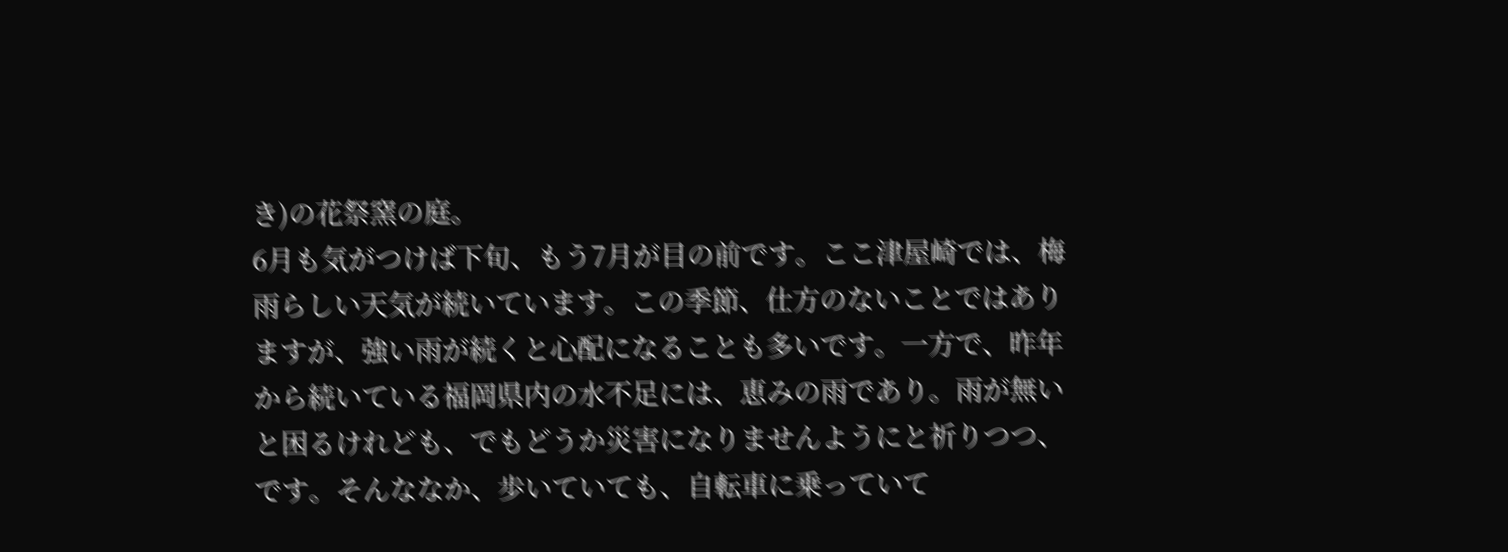き)の花祭窯の庭。
6月も気がつけば下旬、もう7月が目の前です。ここ津屋崎では、梅雨らしい天気が続いています。この季節、仕方のないことではありますが、強い雨が続くと心配になることも多いです。一方で、昨年から続いている福岡県内の水不足には、恵みの雨であり。雨が無いと困るけれども、でもどうか災害になりませんようにと祈りつつ、です。そんななか、歩いていても、自転車に乗っていて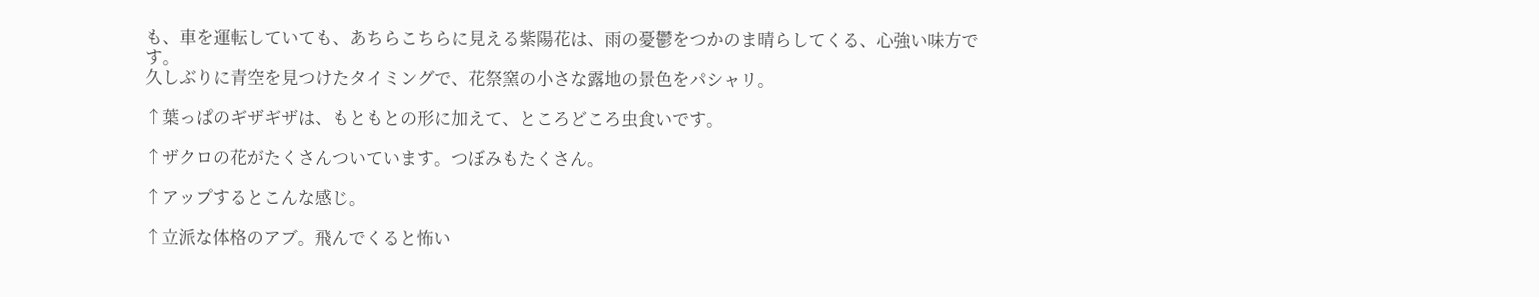も、車を運転していても、あちらこちらに見える紫陽花は、雨の憂鬱をつかのま晴らしてくる、心強い味方です。
久しぶりに青空を見つけたタイミングで、花祭窯の小さな露地の景色をパシャリ。

↑葉っぱのギザギザは、もともとの形に加えて、ところどころ虫食いです。

↑ザクロの花がたくさんついています。つぼみもたくさん。

↑アップするとこんな感じ。

↑立派な体格のアブ。飛んでくると怖い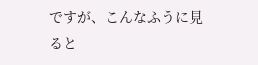ですが、こんなふうに見ると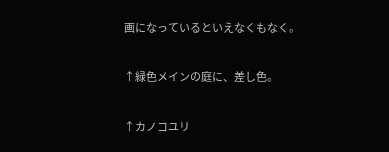画になっているといえなくもなく。

↑緑色メインの庭に、差し色。

↑カノコユリ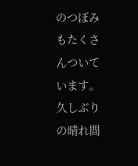のつぼみもたくさんついています。
久しぶりの晴れ間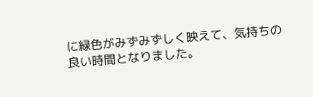に緑色がみずみずしく映えて、気持ちの良い時間となりました。